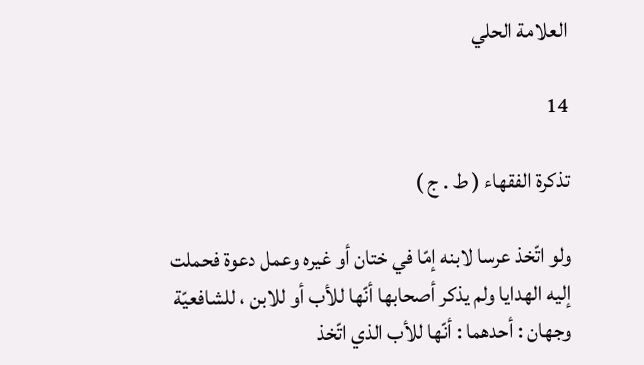العلامة الحلي

14

تذكرة الفقهاء ( ط . ج )

ولو اتّخذ عرسا لابنه إمّا في ختان أو غيره وعمل دعوة فحملت إليه الهدايا ولم يذكر أصحابها أنّها للأب أو للابن ، للشافعيّة وجهان : أحدهما : أنّها للأب الذي اتّخذ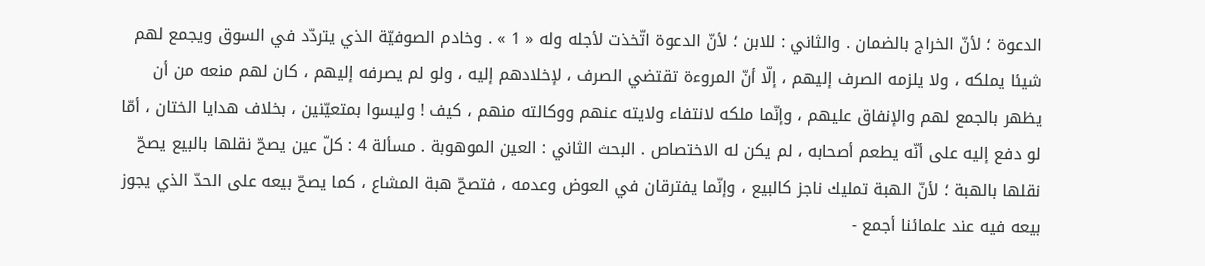الدعوة ؛ لأنّ الخراج بالضمان . والثاني : للابن ؛ لأنّ الدعوة اتّخذت لأجله وله « 1 » . وخادم الصوفيّة الذي يتردّد في السوق ويجمع لهم شيئا يملكه ، ولا يلزمه الصرف إليهم ، إلّا أنّ المروءة تقتضي الصرف ، لإخلادهم إليه ، ولو لم يصرفه إليهم ، كان لهم منعه من أن يظهر بالجمع لهم والإنفاق عليهم ، وإنّما ملكه لانتفاء ولايته عنهم ووكالته منهم ، كيف ! وليسوا بمتعيّنين ، بخلاف هدايا الختان ، أمّا لو دفع إليه على أنّه يطعم أصحابه ، لم يكن له الاختصاص . البحث الثاني : العين الموهوبة . مسألة 4 : كلّ عين يصحّ نقلها بالبيع يصحّ نقلها بالهبة ؛ لأنّ الهبة تمليك ناجز كالبيع ، وإنّما يفترقان في العوض وعدمه ، فتصحّ هبة المشاع ، كما يصحّ بيعه على الحدّ الذي يجوز بيعه فيه عند علمائنا أجمع -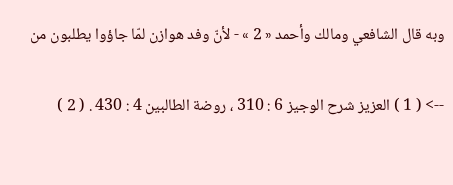وبه قال الشافعي ومالك وأحمد « 2 » - لأنّ وفد هوازن لمّا جاؤوا يطلبون من

--> ( 1 ) العزيز شرح الوجيز 6 : 310 ، روضة الطالبين 4 : 430 . ( 2 )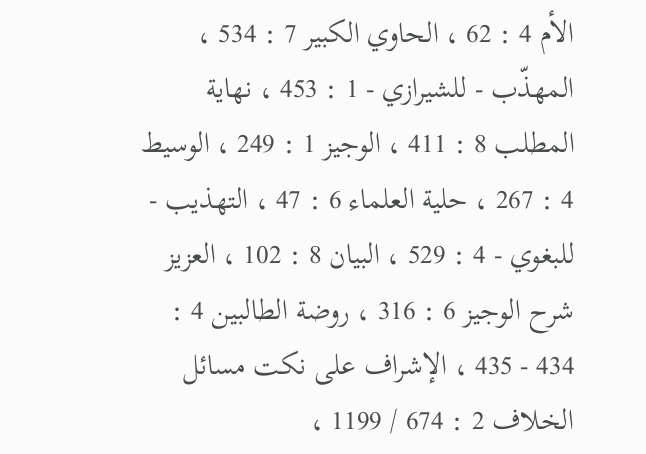الأم 4 : 62 ، الحاوي الكبير 7 : 534 ، المهذّب - للشيرازي - 1 : 453 ، نهاية المطلب 8 : 411 ، الوجيز 1 : 249 ، الوسيط 4 : 267 ، حلية العلماء 6 : 47 ، التهذيب - للبغوي - 4 : 529 ، البيان 8 : 102 ، العزيز شرح الوجيز 6 : 316 ، روضة الطالبين 4 : 434 - 435 ، الإشراف على نكت مسائل الخلاف 2 : 674 / 1199 ،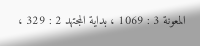المعونة 3 : 1069 ، بداية المجتهد 2 : 329 ،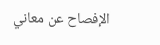الإفصاح عن معاني